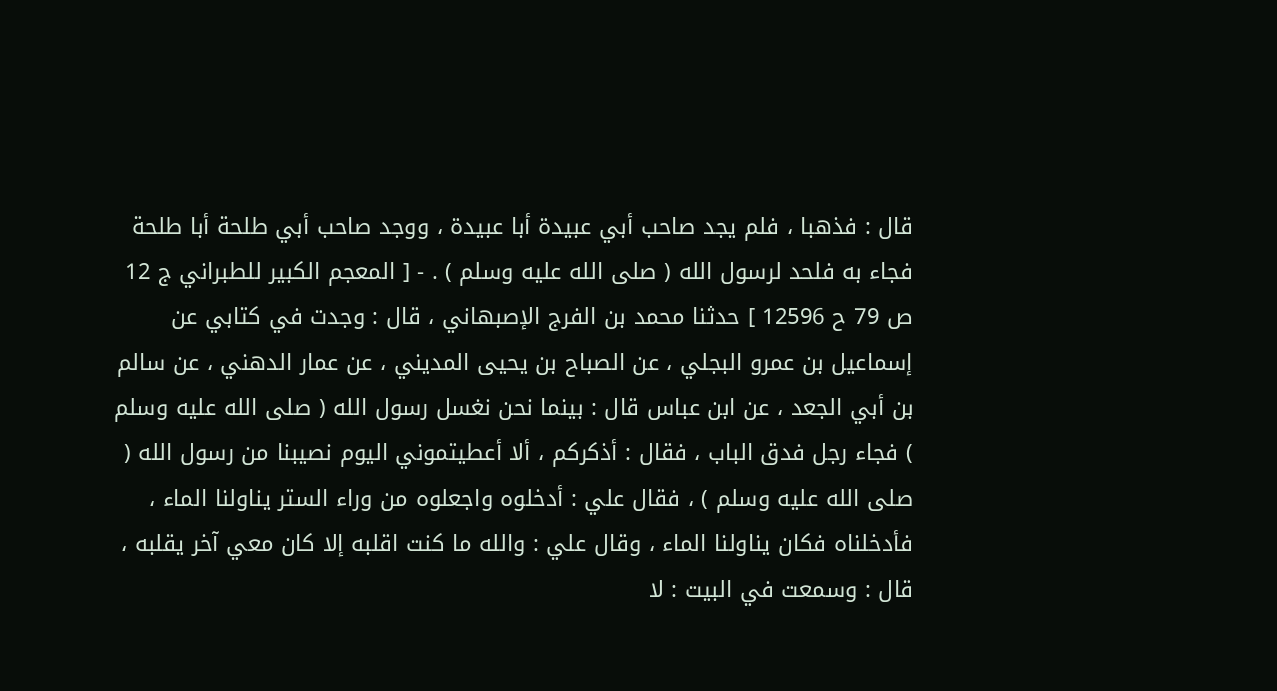قال : فذهبا ، فلم يجد صاحب أبي عبيدة أبا عبيدة ، ووجد صاحب أبي طلحة أبا طلحة فجاء به فلحد لرسول الله ( صلى الله عليه وسلم ) . - [ المعجم الكبير للطبراني ج 12 ص 79 ح 12596 ] حدثنا محمد بن الفرج الإصبهاني ، قال : وجدت في كتابي عن إسماعيل بن عمرو البجلي ، عن الصباح بن يحيى المديني ، عن عمار الدهني ، عن سالم بن أبي الجعد ، عن ابن عباس قال : بينما نحن نغسل رسول الله ( صلى الله عليه وسلم ) فجاء رجل فدق الباب ، فقال : أذكركم ، ألا أعطيتموني اليوم نصيبنا من رسول الله ( صلى الله عليه وسلم ) ، فقال علي : أدخلوه واجعلوه من وراء الستر يناولنا الماء ، فأدخلناه فكان يناولنا الماء ، وقال علي : والله ما كنت اقلبه إلا كان معي آخر يقلبه ، قال : وسمعت في البيت : لا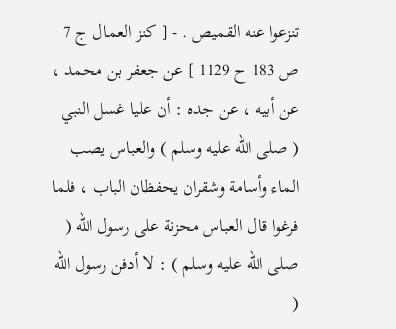تنزعوا عنه القميص . - [ كنز العمال ج 7 ص 183 ح 1129 ] عن جعفر بن محمد ، عن أبيه ، عن جده : أن عليا غسل النبي ( صلى الله عليه وسلم ) والعباس يصب الماء وأسامة وشقران يحفظان الباب ، فلما فرغوا قال العباس محزنة على رسول الله ( صلى الله عليه وسلم ) : لا أدفن رسول الله (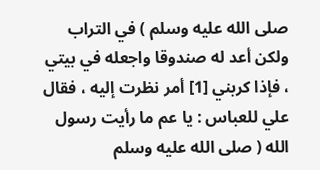صلى الله عليه وسلم ) في التراب ولكن أعد له صندوقا واجعله في بيتي ، فإذا كربني [1] أمر نظرت إليه ، فقال علي للعباس : يا عم ما رأيت رسول الله ( صلى الله عليه وسلم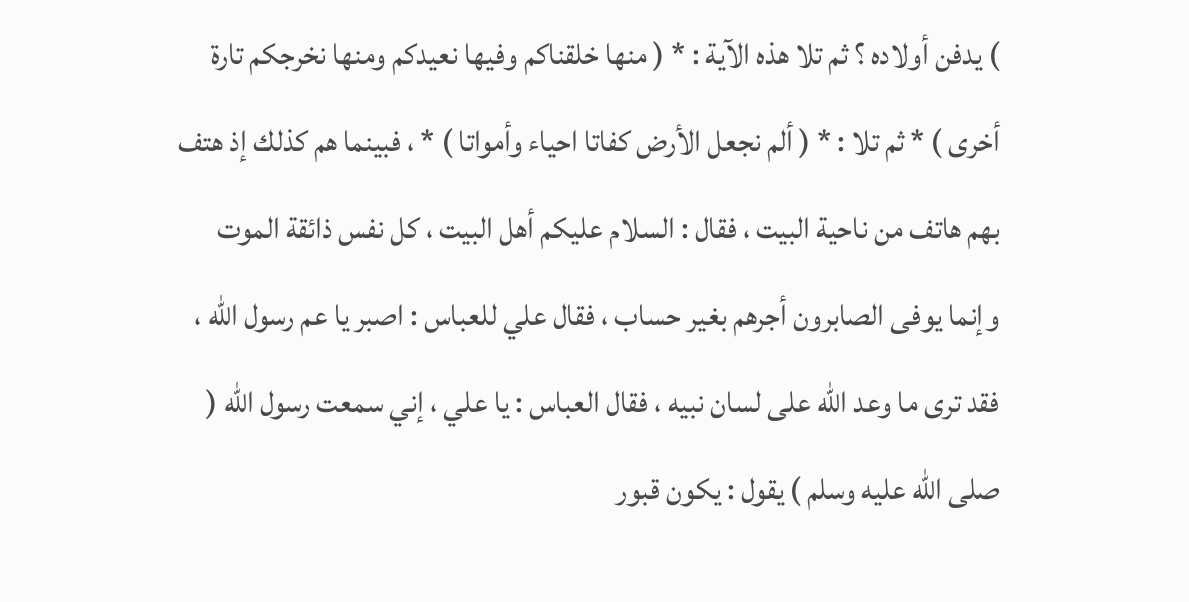) يدفن أولاده ؟ ثم تلا هذه الآية : * ( منها خلقناكم وفيها نعيدكم ومنها نخرجكم تارة أخرى ) * ثم تلا : * ( ألم نجعل الأرض كفاتا احياء وأمواتا ) * ، فبينما هم كذلك إذ هتف بهم هاتف من ناحية البيت ، فقال : السلام عليكم أهل البيت ، كل نفس ذائقة الموت وإنما يوفى الصابرون أجرهم بغير حساب ، فقال علي للعباس : اصبر يا عم رسول الله ، فقد ترى ما وعد الله على لسان نبيه ، فقال العباس : يا علي ، إني سمعت رسول الله ( صلى الله عليه وسلم ) يقول : يكون قبور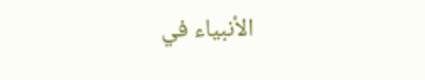الأنبياء في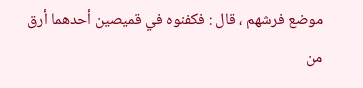موضع فرشهم ، قال : فكفنوه في قميصين أحدهما أرق من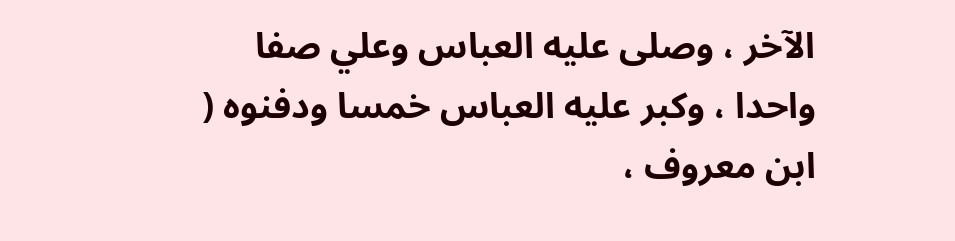الآخر ، وصلى عليه العباس وعلي صفا واحدا ، وكبر عليه العباس خمسا ودفنوه ( ابن معروف ،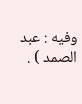وفيه : عبد الصمد ) .